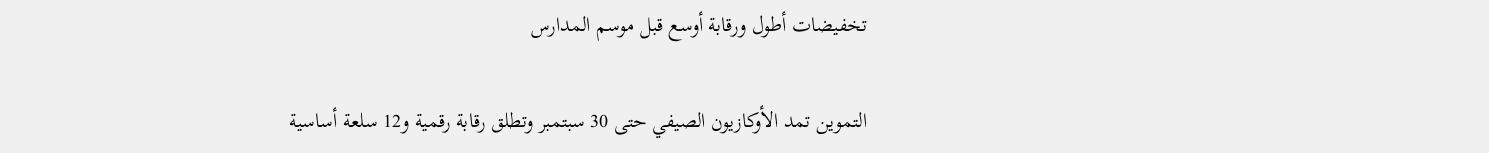تخفيضات أطول ورقابة أوسع قبل موسم المدارس

التموين تمد الأوكازيون الصيفي حتى 30 سبتمبر وتطلق رقابة رقمية و12 سلعة أساسية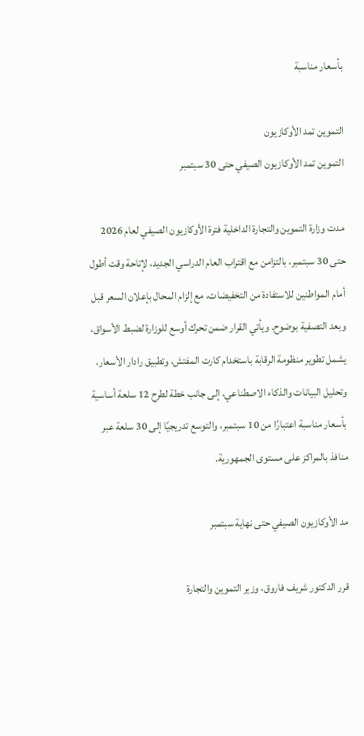بأسعار مناسبة

التموين تمد الأوكازيون
التموين تمد الأوكازيون الصيفي حتى 30 سبتمبر

مدت وزارة التموين والتجارة الداخلية فترة الأوكازيون الصيفي لعام 2026 حتى 30 سبتمبر، بالتزامن مع اقتراب العام الدراسي الجديد، لإتاحة وقت أطول أمام المواطنين للاستفادة من التخفيضات، مع إلزام المحال بإعلان السعر قبل وبعد التصفية بوضوح. ويأتي القرار ضمن تحرك أوسع للوزارة لضبط الأسواق، يشمل تطوير منظومة الرقابة باستخدام كارت المفتش، وتطبيق رادار الأسعار، وتحليل البيانات والذكاء الاصطناعي، إلى جانب خطة لطرح 12 سلعة أساسية بأسعار مناسبة اعتبارًا من 10 سبتمبر، والتوسع تدريجيًا إلى 30 سلعة عبر منافذ بالمراكز على مستوى الجمهورية.

مد الأوكازيون الصيفي حتى نهاية سبتمبر

قرر الدكتور شريف فاروق، وزير التموين والتجارة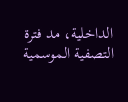الداخلية، مد فترة التصفية الموسمية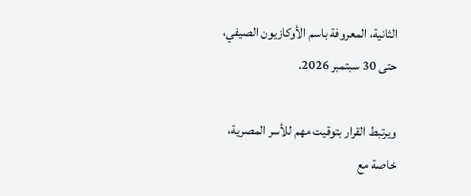الثانية، المعروفة باسم الأوكازيون الصيفي، حتى 30 سبتمبر 2026.

ويرتبط القرار بتوقيت مهم للأسر المصرية، خاصة مع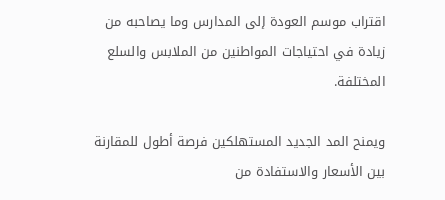اقتراب موسم العودة إلى المدارس وما يصاحبه من زيادة في احتياجات المواطنين من الملابس والسلع المختلفة.

ويمنح المد الجديد المستهلكين فرصة أطول للمقارنة بين الأسعار والاستفادة من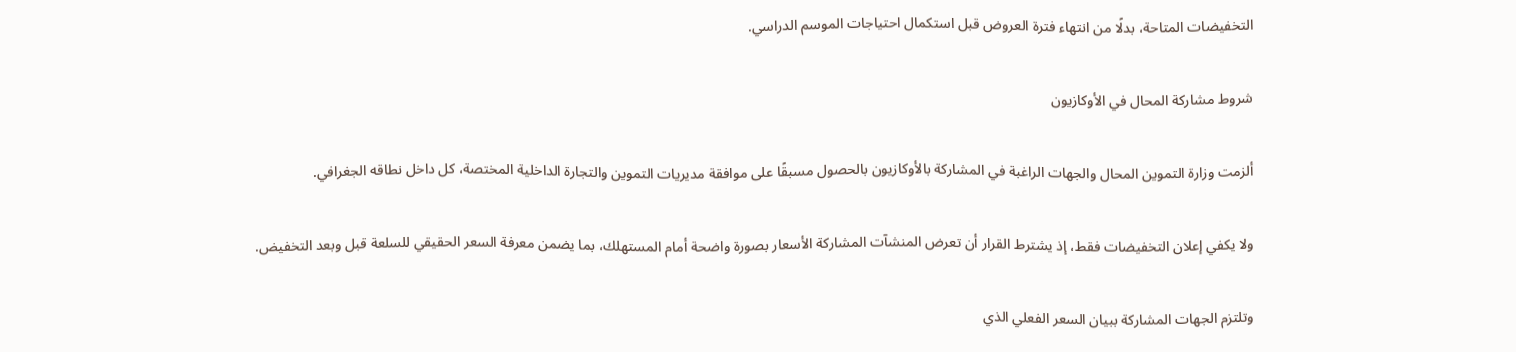التخفيضات المتاحة، بدلًا من انتهاء فترة العروض قبل استكمال احتياجات الموسم الدراسي.

شروط مشاركة المحال في الأوكازيون

ألزمت وزارة التموين المحال والجهات الراغبة في المشاركة بالأوكازيون بالحصول مسبقًا على موافقة مديريات التموين والتجارة الداخلية المختصة، كل داخل نطاقه الجغرافي.

ولا يكفي إعلان التخفيضات فقط، إذ يشترط القرار أن تعرض المنشآت المشاركة الأسعار بصورة واضحة أمام المستهلك، بما يضمن معرفة السعر الحقيقي للسلعة قبل وبعد التخفيض.

وتلتزم الجهات المشاركة ببيان السعر الفعلي الذي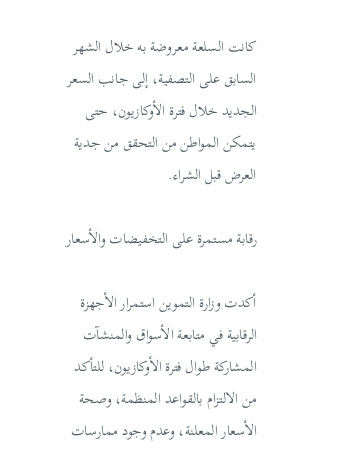كانت السلعة معروضة به خلال الشهر السابق على التصفية، إلى جانب السعر الجديد خلال فترة الأوكازيون، حتى يتمكن المواطن من التحقق من جدية العرض قبل الشراء.

رقابة مستمرة على التخفيضات والأسعار

أكدت وزارة التموين استمرار الأجهزة الرقابية في متابعة الأسواق والمنشآت المشاركة طوال فترة الأوكازيون، للتأكد من الالتزام بالقواعد المنظمة، وصحة الأسعار المعلنة، وعدم وجود ممارسات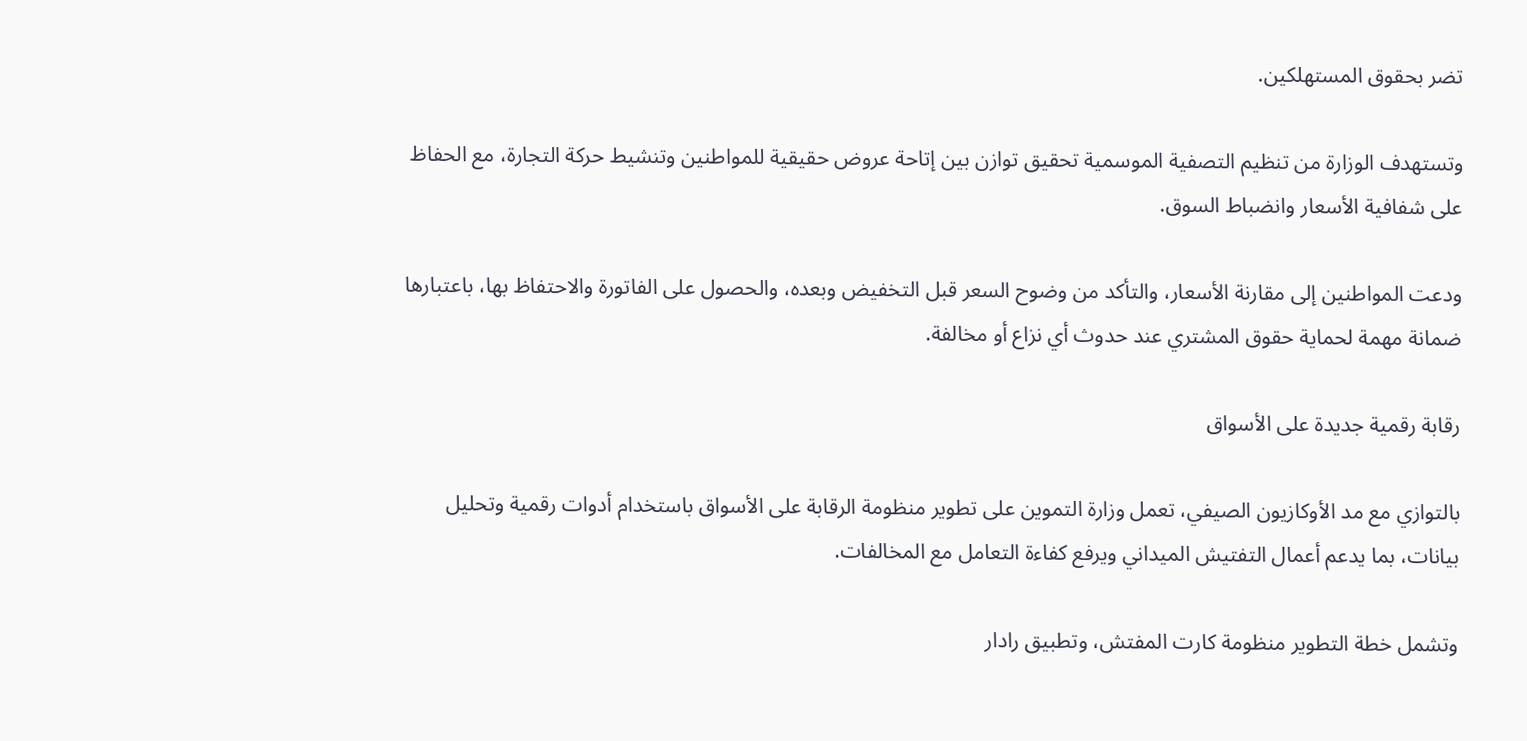تضر بحقوق المستهلكين.

وتستهدف الوزارة من تنظيم التصفية الموسمية تحقيق توازن بين إتاحة عروض حقيقية للمواطنين وتنشيط حركة التجارة، مع الحفاظ على شفافية الأسعار وانضباط السوق.

ودعت المواطنين إلى مقارنة الأسعار، والتأكد من وضوح السعر قبل التخفيض وبعده، والحصول على الفاتورة والاحتفاظ بها، باعتبارها ضمانة مهمة لحماية حقوق المشتري عند حدوث أي نزاع أو مخالفة.

رقابة رقمية جديدة على الأسواق

بالتوازي مع مد الأوكازيون الصيفي، تعمل وزارة التموين على تطوير منظومة الرقابة على الأسواق باستخدام أدوات رقمية وتحليل بيانات، بما يدعم أعمال التفتيش الميداني ويرفع كفاءة التعامل مع المخالفات.

وتشمل خطة التطوير منظومة كارت المفتش، وتطبيق رادار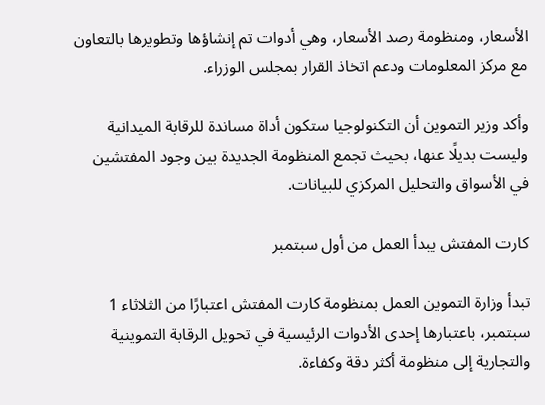الأسعار، ومنظومة رصد الأسعار، وهي أدوات تم إنشاؤها وتطويرها بالتعاون مع مركز المعلومات ودعم اتخاذ القرار بمجلس الوزراء.

وأكد وزير التموين أن التكنولوجيا ستكون أداة مساندة للرقابة الميدانية وليست بديلًا عنها، بحيث تجمع المنظومة الجديدة بين وجود المفتشين في الأسواق والتحليل المركزي للبيانات.

كارت المفتش يبدأ العمل من أول سبتمبر

تبدأ وزارة التموين العمل بمنظومة كارت المفتش اعتبارًا من الثلاثاء 1 سبتمبر، باعتبارها إحدى الأدوات الرئيسية في تحويل الرقابة التموينية والتجارية إلى منظومة أكثر دقة وكفاءة.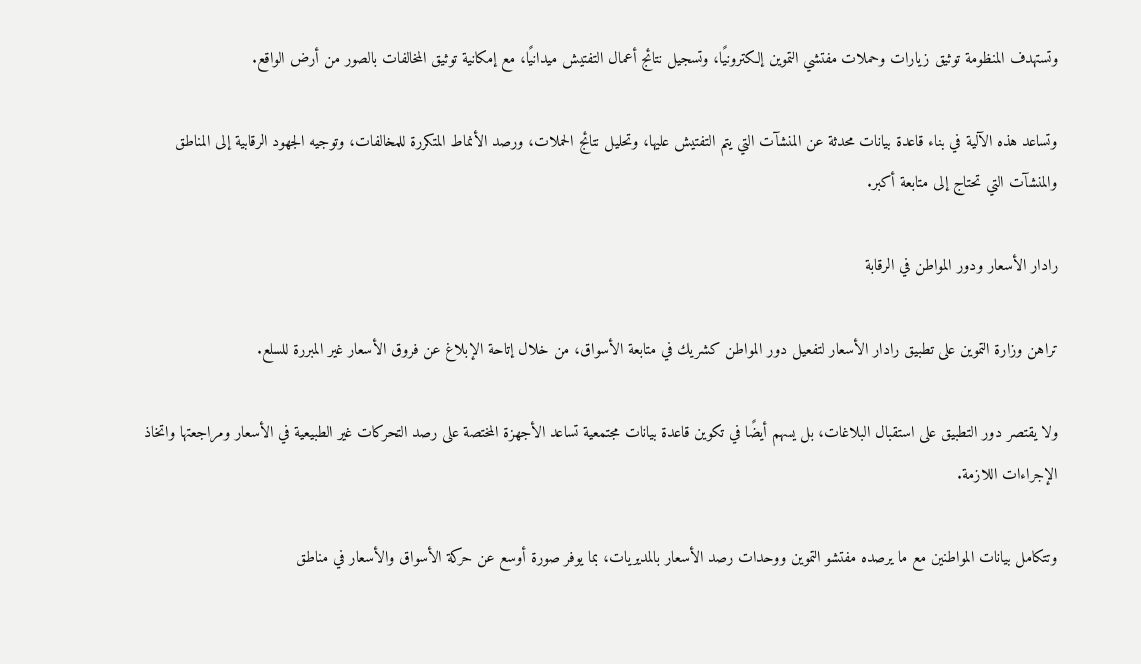وتستهدف المنظومة توثيق زيارات وحملات مفتشي التموين إلكترونيًا، وتسجيل نتائج أعمال التفتيش ميدانيًا، مع إمكانية توثيق المخالفات بالصور من أرض الواقع.

وتساعد هذه الآلية في بناء قاعدة بيانات محدثة عن المنشآت التي يتم التفتيش عليها، وتحليل نتائج الحملات، ورصد الأنماط المتكررة للمخالفات، وتوجيه الجهود الرقابية إلى المناطق والمنشآت التي تحتاج إلى متابعة أكبر.

رادار الأسعار ودور المواطن في الرقابة

تراهن وزارة التموين على تطبيق رادار الأسعار لتفعيل دور المواطن كشريك في متابعة الأسواق، من خلال إتاحة الإبلاغ عن فروق الأسعار غير المبررة للسلع.

ولا يقتصر دور التطبيق على استقبال البلاغات، بل يسهم أيضًا في تكوين قاعدة بيانات مجتمعية تساعد الأجهزة المختصة على رصد التحركات غير الطبيعية في الأسعار ومراجعتها واتخاذ الإجراءات اللازمة.

وتتكامل بيانات المواطنين مع ما يرصده مفتشو التموين ووحدات رصد الأسعار بالمديريات، بما يوفر صورة أوسع عن حركة الأسواق والأسعار في مناطق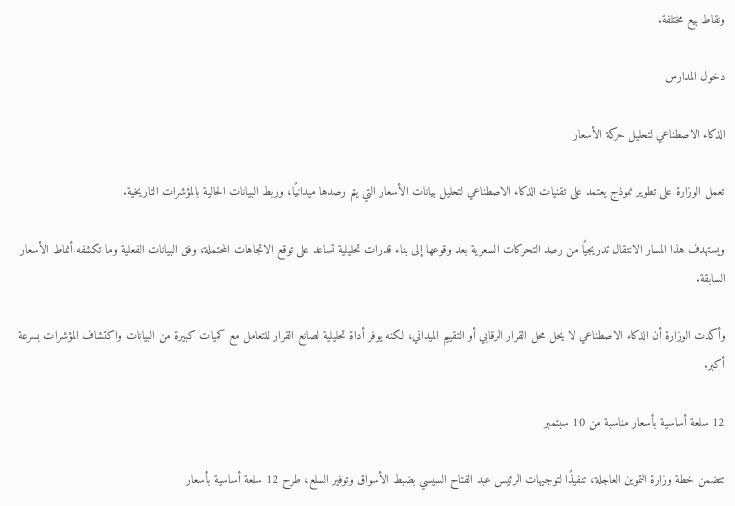ونقاط بيع مختلفة.

دخول المدارس

الذكاء الاصطناعي لتحليل حركة الأسعار

تعمل الوزارة على تطوير نموذج يعتمد على تقنيات الذكاء الاصطناعي لتحليل بيانات الأسعار التي يتم رصدها ميدانيًا، وربط البيانات الحالية بالمؤشرات التاريخية.

ويستهدف هذا المسار الانتقال تدريجيًا من رصد التحركات السعرية بعد وقوعها إلى بناء قدرات تحليلية تساعد على توقع الاتجاهات المحتملة، وفق البيانات الفعلية وما تكشفه أنماط الأسعار السابقة.

وأكدت الوزارة أن الذكاء الاصطناعي لا يحل محل القرار الرقابي أو التقييم الميداني، لكنه يوفر أداة تحليلية لصانع القرار للتعامل مع كميات كبيرة من البيانات واكتشاف المؤشرات بسرعة أكبر.

12 سلعة أساسية بأسعار مناسبة من 10 سبتمبر

تتضمن خطة وزارة التموين العاجلة، تنفيذًا لتوجيهات الرئيس عبد الفتاح السيسي بضبط الأسواق وتوفير السلع، طرح 12 سلعة أساسية بأسعار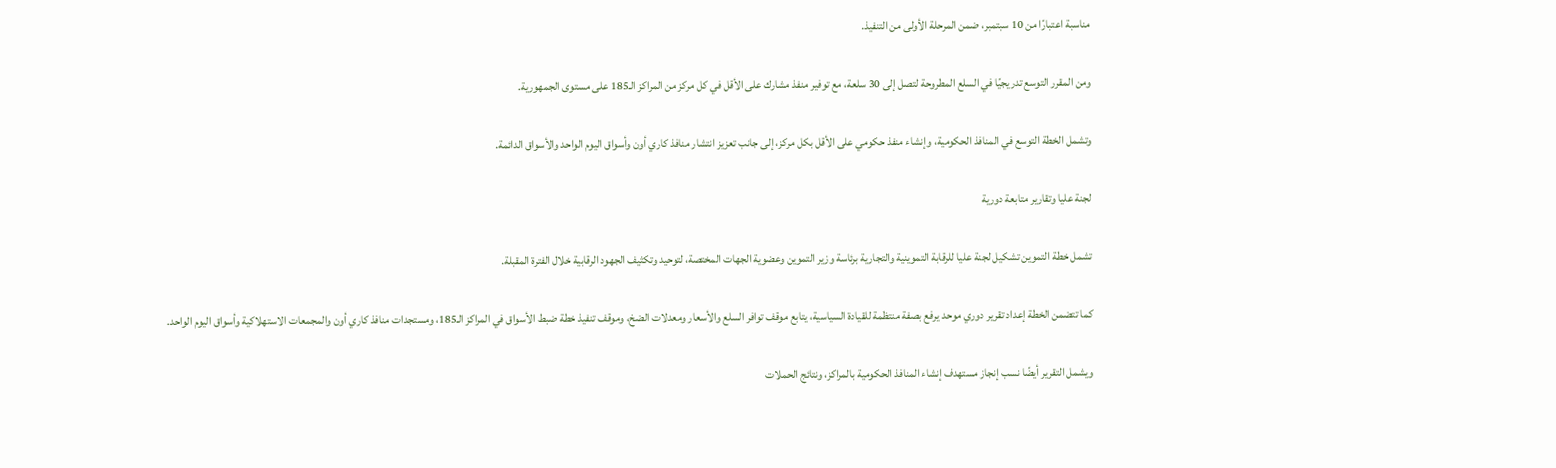مناسبة اعتبارًا من 10 سبتمبر، ضمن المرحلة الأولى من التنفيذ.

ومن المقرر التوسع تدريجيًا في السلع المطروحة لتصل إلى 30 سلعة، مع توفير منفذ مشارك على الأقل في كل مركز من المراكز الـ185 على مستوى الجمهورية.

وتشمل الخطة التوسع في المنافذ الحكومية، وإنشاء منفذ حكومي على الأقل بكل مركز، إلى جانب تعزيز انتشار منافذ كاري أون وأسواق اليوم الواحد والأسواق الدائمة.

لجنة عليا وتقارير متابعة دورية

تشمل خطة التموين تشكيل لجنة عليا للرقابة التموينية والتجارية برئاسة وزير التموين وعضوية الجهات المختصة، لتوحيد وتكثيف الجهود الرقابية خلال الفترة المقبلة.

كما تتضمن الخطة إعداد تقرير دوري موحد يرفع بصفة منتظمة للقيادة السياسية، يتابع موقف توافر السلع والأسعار ومعدلات الضخ، وموقف تنفيذ خطة ضبط الأسواق في المراكز الـ185، ومستجدات منافذ كاري أون والمجمعات الاستهلاكية وأسواق اليوم الواحد.

ويشمل التقرير أيضًا نسب إنجاز مستهدف إنشاء المنافذ الحكومية بالمراكز، ونتائج الحملات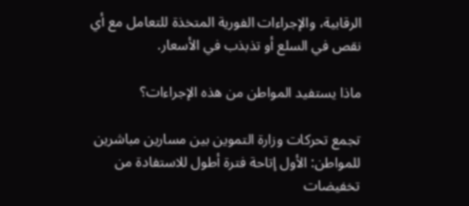الرقابية، والإجراءات الفورية المتخذة للتعامل مع أي نقص في السلع أو تذبذب في الأسعار.

ماذا يستفيد المواطن من هذه الإجراءات؟

تجمع تحركات وزارة التموين بين مسارين مباشرين للمواطن: الأول إتاحة فترة أطول للاستفادة من تخفيضات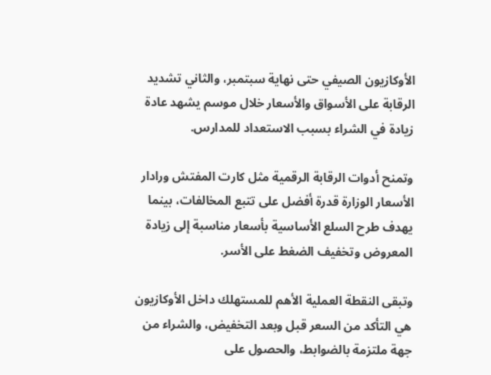الأوكازيون الصيفي حتى نهاية سبتمبر، والثاني تشديد الرقابة على الأسواق والأسعار خلال موسم يشهد عادة زيادة في الشراء بسبب الاستعداد للمدارس.

وتمنح أدوات الرقابة الرقمية مثل كارت المفتش ورادار الأسعار الوزارة قدرة أفضل على تتبع المخالفات، بينما يهدف طرح السلع الأساسية بأسعار مناسبة إلى زيادة المعروض وتخفيف الضغط على الأسر.

وتبقى النقطة العملية الأهم للمستهلك داخل الأوكازيون هي التأكد من السعر قبل وبعد التخفيض، والشراء من جهة ملتزمة بالضوابط، والحصول على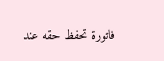فاتورة تحفظ حقه عند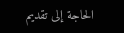الحاجة إلى تقديم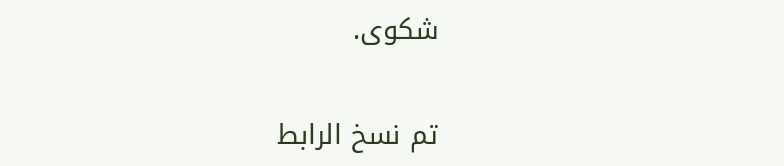شكوى.

تم نسخ الرابط